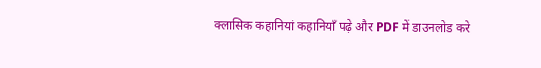क्लासिक कहानियां कहानियाँ पढ़े और PDF में डाउनलोड करे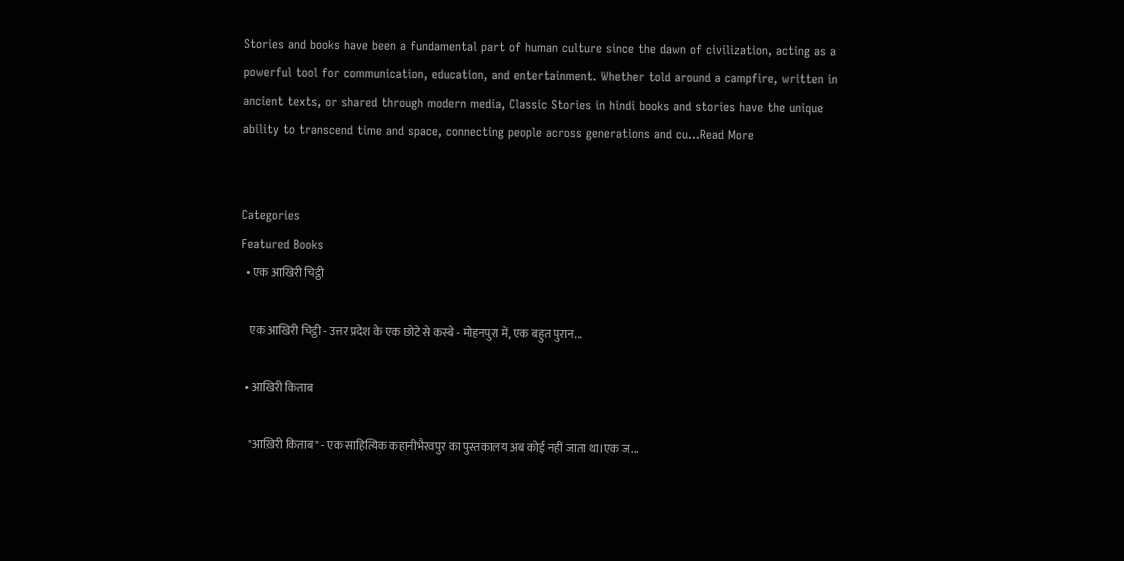Stories and books have been a fundamental part of human culture since the dawn of civilization, acting as a powerful tool for communication, education, and entertainment. Whether told around a campfire, written in ancient texts, or shared through modern media, Classic Stories in hindi books and stories have the unique ability to transcend time and space, connecting people across generations and cu...Read More


Categories
Featured Books
  • एक आखिरी चिट्ठी

    एक आखिरी चिट्ठी - उत्तर प्रदेश के एक छोटे से कस्बे - मोहनपुरा में, एक बहुत पुरान...

  • आखिरी किताब

    "आख़िरी किताब" - एक साहित्यिक कहानीभैरवपुर का पुस्तकालय अब कोई नहीं जाता था।एक ज...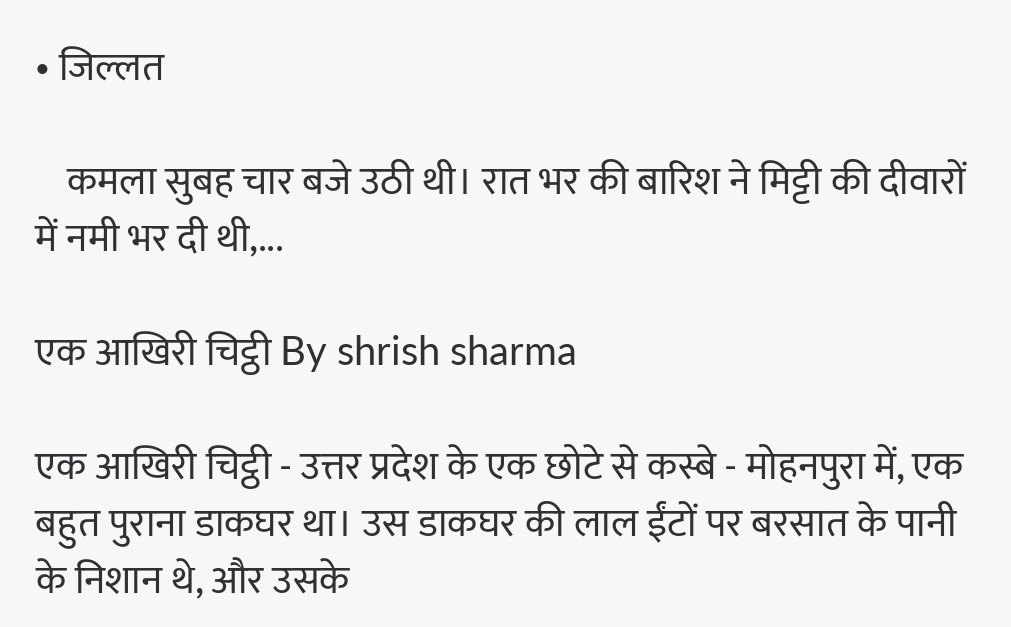• जिल्लत

    कमला सुबह चार बजे उठी थी। रात भर की बारिश ने मिट्टी की दीवारों में नमी भर दी थी,...

एक आखिरी चिट्ठी By shrish sharma

एक आखिरी चिट्ठी - उत्तर प्रदेश के एक छोटे से कस्बे - मोहनपुरा में, एक बहुत पुराना डाकघर था। उस डाकघर की लाल ईंटों पर बरसात के पानी के निशान थे, और उसके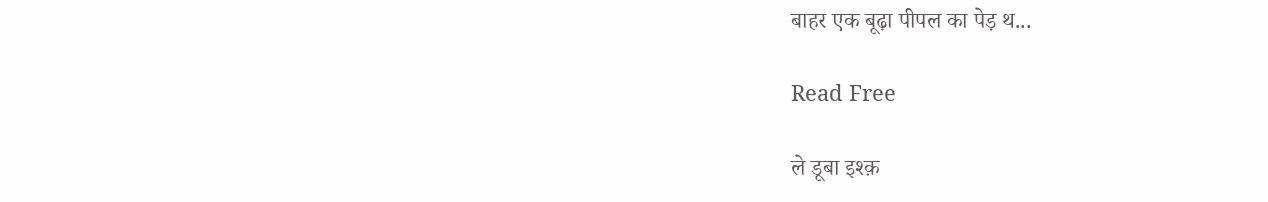बाहर एक बूढ़ा पीपल का पेड़ थ...

Read Free

ले डूबा इश्क़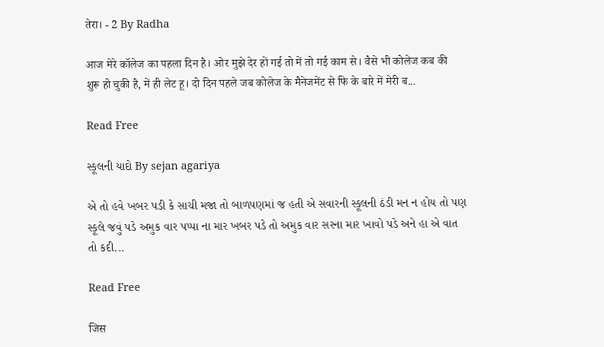तेरा। - 2 By Radha

आज मेरे कॉलेज का पहला दिन है। ओर मुझे देर हों गई तो में तो गई काम से। वैसे भी कोलेज कब की शुरू हो चुकी है, में ही लेट हू। दो दिन पहले जब कोलेज के मैनेजमेंट से फि के बारे में मेरी ब...

Read Free

સ્કૂલની યાદો By sejan agariya

એ તો હવે ખબર પડી કે સાચી મજા તો બાળપણમાં જ હતી એ સવારની સ્કૂલની ઠંડી મન ન હોય તો પણ સ્કૂલે જવું પડે અમુક વાર પપ્પા ના માર ખબર પડે તો અમુક વાર સરના માર ખાવો પડે અને હા એ વાત તો કદી...

Read Free

जिस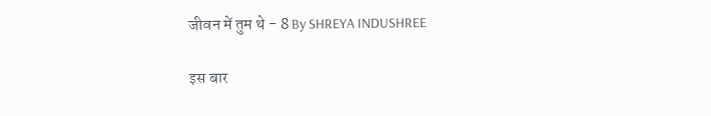जीवन में तुम थे - 8 By SHREYA INDUSHREE

इस बार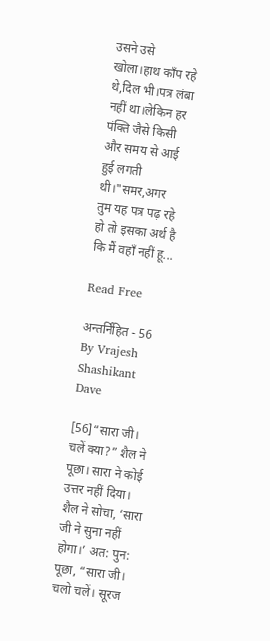उसने उसे खोला।हाथ काँप रहे थे,दिल भी।पत्र लंबा नहीं था।लेकिन हर पंक्ति जैसे किसी और समय से आई हुई लगती थी।"समर,अगर तुम यह पत्र पढ़ रहे हो तो इसका अर्थ है कि मैं वहाँ नहीं हू...

Read Free

अन्तर्निहित - 56 By Vrajesh Shashikant Dave

[56]“सारा जी। चलें क्या?” शैल ने पूछा। सारा ने कोई उत्तर नहीं दिया। शैल ने सोचा, ‘सारा जी ने सुना नहीं होगा।’ अत: पुन: पूछा, “सारा जी। चलो चलें। सूरज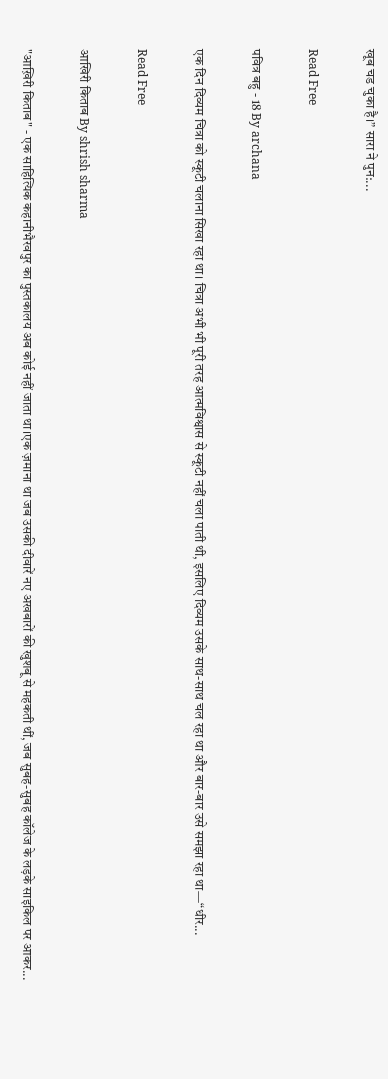खूब चड चुका है।” सारा ने पुन:...

Read Free

पवित्र बहु - 18 By archana

एक दिन दिव्यम चित्रा को स्कूटी चलाना सिखा रहा था। चित्रा अभी भी पूरी तरह आत्मविश्वास से स्कूटी नहीं चला पाती थी, इसलिए दिव्यम उसके साथ-साथ चल रहा था और बार-बार उसे समझा रहा था—“धीर...

Read Free

आखिरी किताब By shrish sharma

"आख़िरी किताब" - एक साहित्यिक कहानीभैरवपुर का पुस्तकालय अब कोई नहीं जाता था।एक ज़माना था जब उसकी दीवारें नए अखबारों की खुशबू से महकती थीं, जब सुबह-सुबह कॉलेज के लड़के साइकिल पर आकर...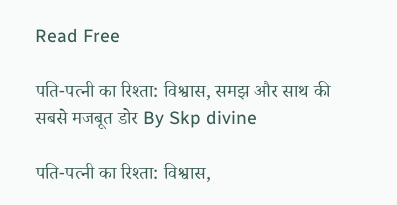Read Free

पति-पत्नी का रिश्ता: विश्वास, समझ और साथ की सबसे मजबूत डोर By Skp divine

पति-पत्नी का रिश्ता: विश्वास,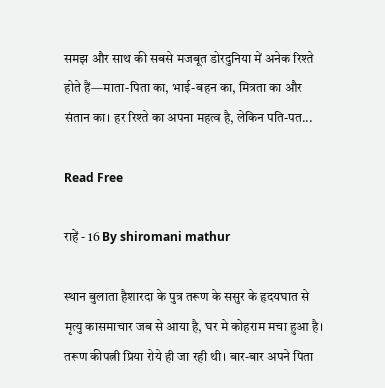समझ और साथ की सबसे मजबूत डोरदुनिया में अनेक रिश्ते होते हैं—माता-पिता का, भाई-बहन का, मित्रता का और संतान का। हर रिश्ते का अपना महत्व है, लेकिन पति-पत...

Read Free

राहें - 16 By shiromani mathur

स्थान बुलाता हैशारदा के पुत्र तरूण के ससुर के हृदयघात से मृत्यु कासमाचार जब से आया है, घर मे कोहराम मचा हुआ है। तरूण कीपत्नी प्रिया रोये ही जा रही थी। बार-बार अपने पिता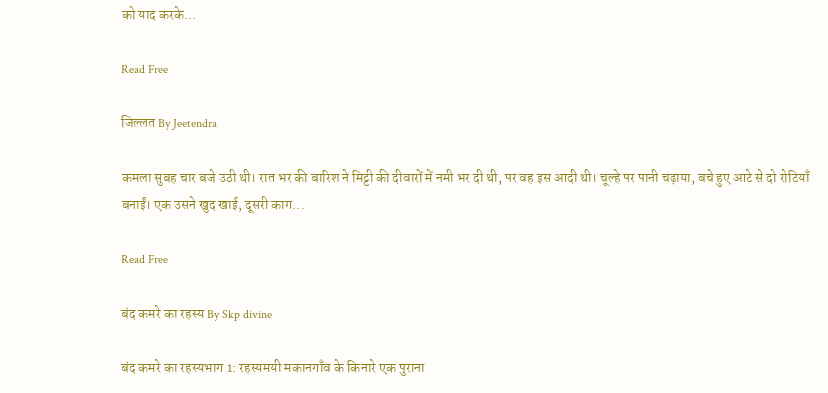को याद करके...

Read Free

जिल्लत By Jeetendra

कमला सुबह चार बजे उठी थी। रात भर की बारिश ने मिट्टी की दीवारों में नमी भर दी थी, पर वह इस आदी थी। चूल्हे पर पानी चढ़ाया, बचे हुए आटे से दो रोटियाँ बनाईं। एक उसने खुद खाई, दूसरी काग...

Read Free

बंद कमरे का रहस्य By Skp divine

बंद कमरे का रहस्यभाग 1: रहस्यमयी मकानगाँव के किनारे एक पुराना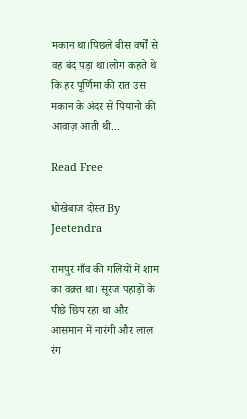मकान था।पिछले बीस वर्षों से वह बंद पड़ा था।लोग कहते थे कि हर पूर्णिमा की रात उस मकान के अंदर से पियानो की आवाज़ आती थी...

Read Free

धोखेबाज दोस्त By Jeetendra

रामपुर गाँव की गलियों में शाम का वक़्त था। सूरज पहाड़ों के पीछे छिप रहा था और आसमान में नारंगी और लाल रंग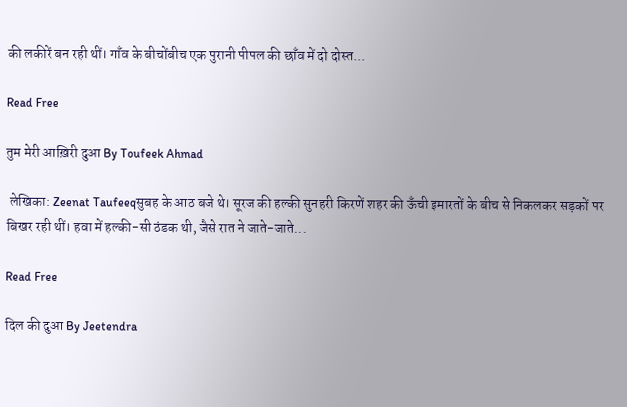की लकीरें बन रही थीं। गाँव के बीचोंबीच एक पुरानी पीपल की छाँव में दो दोस्त...

Read Free

तुम मेरी आख़िरी दुआ By Toufeek Ahmad

 लेखिका: Zeenat Taufeeqसुबह के आठ बजे थे। सूरज की हल्की सुनहरी किरणें शहर की ऊँची इमारतों के बीच से निकलकर सड़कों पर बिखर रही थीं। हवा में हल्की-सी ठंडक थी, जैसे रात ने जाते-जाते...

Read Free

दिल की दुआ By Jeetendra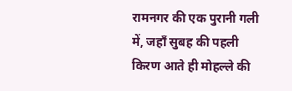रामनगर की एक पुरानी गली में, जहाँ सुबह की पहली किरण आते ही मोहल्ले की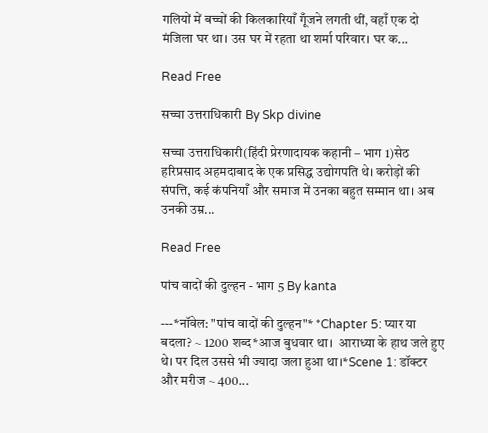गलियों में बच्चों की किलकारियाँ गूँजने लगती थीं, वहाँ एक दो मंजिला घर था। उस घर में रहता था शर्मा परिवार। घर क...

Read Free

सच्चा उत्तराधिकारी By Skp divine

सच्चा उत्तराधिकारी(हिंदी प्रेरणादायक कहानी – भाग 1)सेठ हरिप्रसाद अहमदाबाद के एक प्रसिद्ध उद्योगपति थे। करोड़ों की संपत्ति, कई कंपनियाँ और समाज में उनका बहुत सम्मान था। अब उनकी उम्र...

Read Free

पांच वादों की दुल्हन - भाग 5 By kanta

---*नॉवेल: "पांच वादों की दुल्हन"* *Chapter 5: प्यार या बदला? ~ 1200 शब्द*आज बुधवार था।  आराध्या के हाथ जले हुए थे। पर दिल उससे भी ज्यादा जला हुआ था।*Scene 1: डॉक्टर और मरीज ~ 400...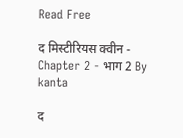Read Free

द मिस्टीरियस क्वीन - Chapter 2 - भाग 2 By kanta

द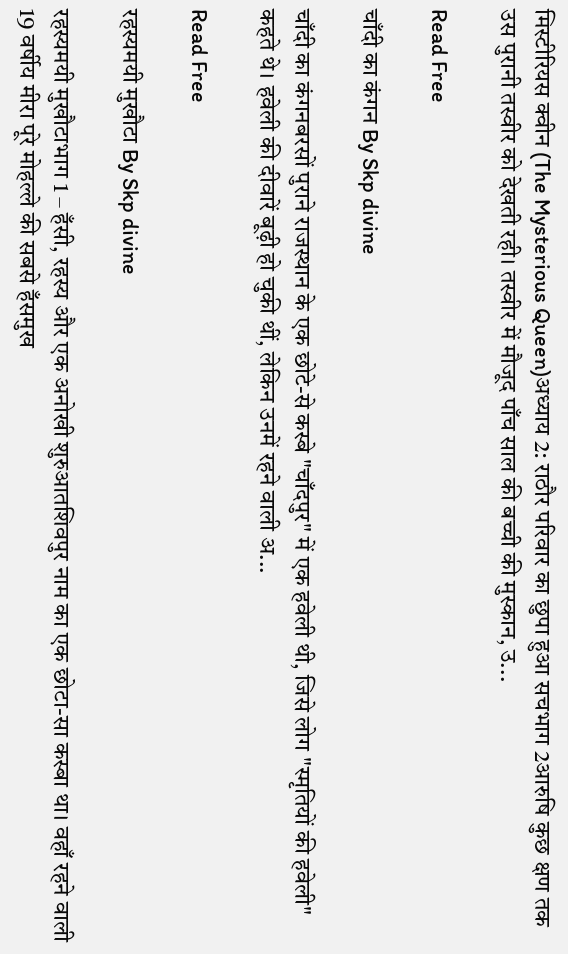मिस्टीरियस क्वीन (The Mysterious Queen)अध्याय 2: राठौर परिवार का छुपा हुआ सचभाग 2आरुषि कुछ क्षण तक उस पुरानी तस्वीर को देखती रही। तस्वीर में मौजूद पाँच साल की बच्ची की मुस्कान, उ...

Read Free

चाँदी का कंगन By Skp divine

चाँदी का कंगनबरसों पुराने राजस्थान के एक छोटे-से कस्बे "चाँदपुर" में एक हवेली थी, जिसे लोग "स्मृतियों की हवेली" कहते थे। हवेली की दीवारें बूढ़ी हो चुकी थीं, लेकिन उनमें रहने वाली अ...

Read Free

रहस्यमयी मुखौटा By Skp divine

रहस्यमयी मुखौटाभाग 1 – हँसी, रहस्य और एक अनोखी शुरुआतशिवपुर नाम का एक छोटा-सा कस्बा था। वहाँ रहने वाली 19 वर्षीय मीरा पूरे मोहल्ले की सबसे हँसमुख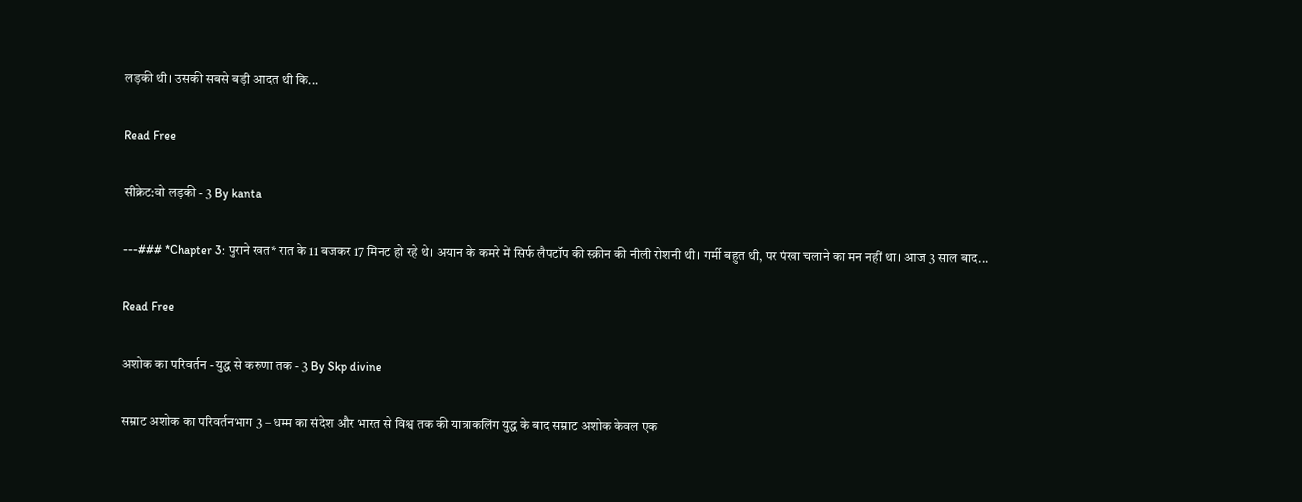लड़की थी। उसकी सबसे बड़ी आदत थी कि...

Read Free

सीक्रेट:वो लड़की - 3 By kanta

---### *Chapter 3: पुराने खत* रात के 11 बजकर 17 मिनट हो रहे थे। अयान के कमरे में सिर्फ लैपटॉप की स्क्रीन की नीली रोशनी थी। गर्मी बहुत थी, पर पंखा चलाने का मन नहीं था। आज 3 साल बाद...

Read Free

अशोक का परिवर्तन - युद्ध से करुणा तक - 3 By Skp divine

सम्राट अशोक का परिवर्तनभाग 3 – धम्म का संदेश और भारत से विश्व तक की यात्राकलिंग युद्ध के बाद सम्राट अशोक केवल एक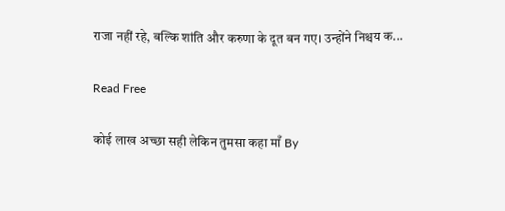राजा नहीं रहे, बल्कि शांति और करुणा के दूत बन गए। उन्होंने निश्चय क...

Read Free

कोई लाख अच्छा सही लेकिन तुमसा कहा माँ By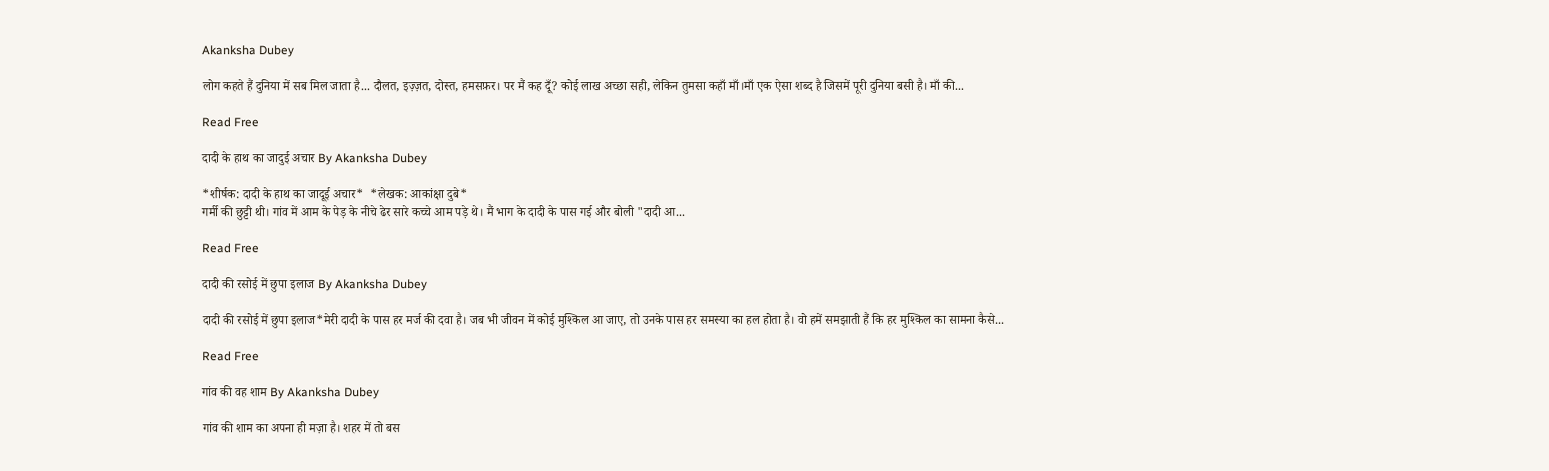Akanksha Dubey

लोग कहते हैं दुनिया में सब मिल जाता है... दौलत, इज़्ज़त, दोस्त, हमसफ़र। पर मैं कह दूँ? कोई लाख अच्छा सही, लेकिन तुमसा कहाँ माँ।माँ एक ऐसा शब्द है जिसमें पूरी दुनिया बसी है। माँ की...

Read Free

दादी के हाथ का जादुई अचार By Akanksha Dubey

*शीर्षक: दादी के हाथ का जादूई अचार*  *लेखक: आकांक्षा दुबे*
गर्मी की छुट्टी थी। गांव में आम के पेड़ के नीचे ढेर सारे कच्चे आम पड़े थे। मैं भाग के दादी के पास गई और बोली "दादी आ...

Read Free

दादी की रसोई में छुपा इलाज By Akanksha Dubey

दादी की रसोई में छुपा इलाज*मेरी दादी के पास हर मर्ज की दवा है। जब भी जीवन में कोई मुश्किल आ जाए, तो उनके पास हर समस्या का हल होता है। वो हमें समझाती हैं कि हर मुश्किल का सामना कैसे...

Read Free

गांव की वह शाम By Akanksha Dubey

गांव की शाम का अपना ही मज़ा है। शहर में तो बस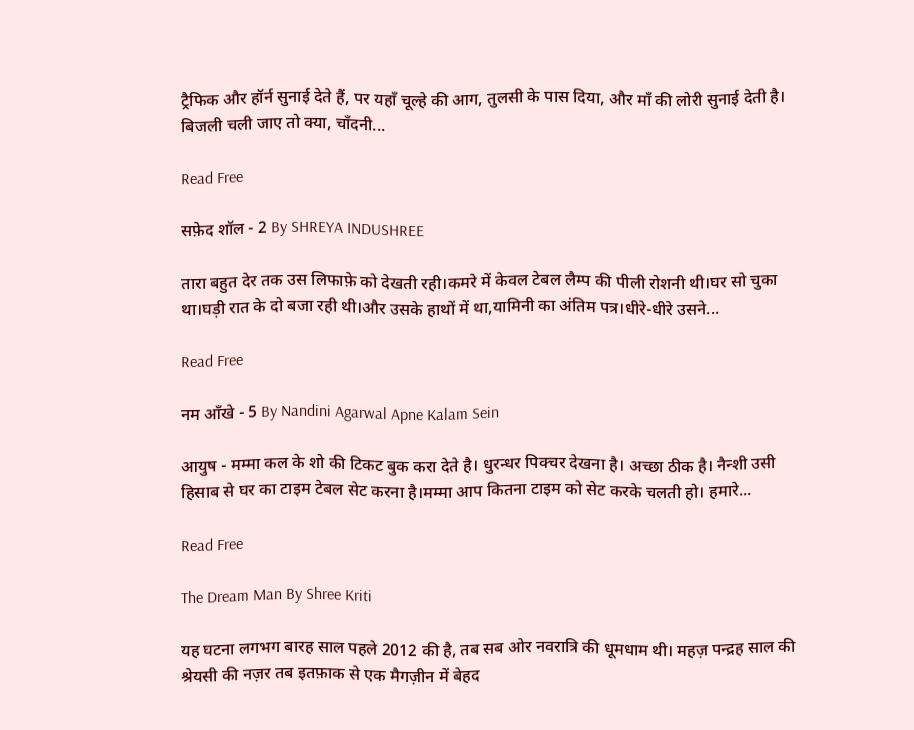ट्रैफिक और हॉर्न सुनाई देते हैं, पर यहाँ चूल्हे की आग, तुलसी के पास दिया, और माँ की लोरी सुनाई देती है। बिजली चली जाए तो क्या, चाँदनी...

Read Free

सफ़ेद शॉल - 2 By SHREYA INDUSHREE

तारा बहुत देर तक उस लिफाफ़े को देखती रही।कमरे में केवल टेबल लैम्प की पीली रोशनी थी।घर सो चुका था।घड़ी रात के दो बजा रही थी।और उसके हाथों में था,यामिनी का अंतिम पत्र।धीरे-धीरे उसने...

Read Free

नम आँखे - 5 By Nandini Agarwal Apne Kalam Sein

आयुष - मम्मा कल के शो की टिकट बुक करा देते है। धुरन्धर पिक्चर देखना है। अच्छा ठीक है। नैन्शी उसी हिसाब से घर का टाइम टेबल सेट करना है।मम्मा आप कितना टाइम को सेट करके चलती हो। हमारे...

Read Free

The Dream Man By Shree Kriti

यह घटना लगभग बारह साल पहले 2012 की है, तब सब ओर नवरात्रि की धूमधाम थी। महज़ पन्द्रह साल की श्रेयसी की नज़र तब इतफ़ाक से एक मैगज़ीन में बेहद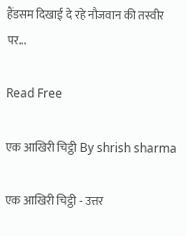हैंडसम दिखाई दे रहे नौजवान की तस्वीर पर...

Read Free

एक आखिरी चिट्ठी By shrish sharma

एक आखिरी चिट्ठी - उत्तर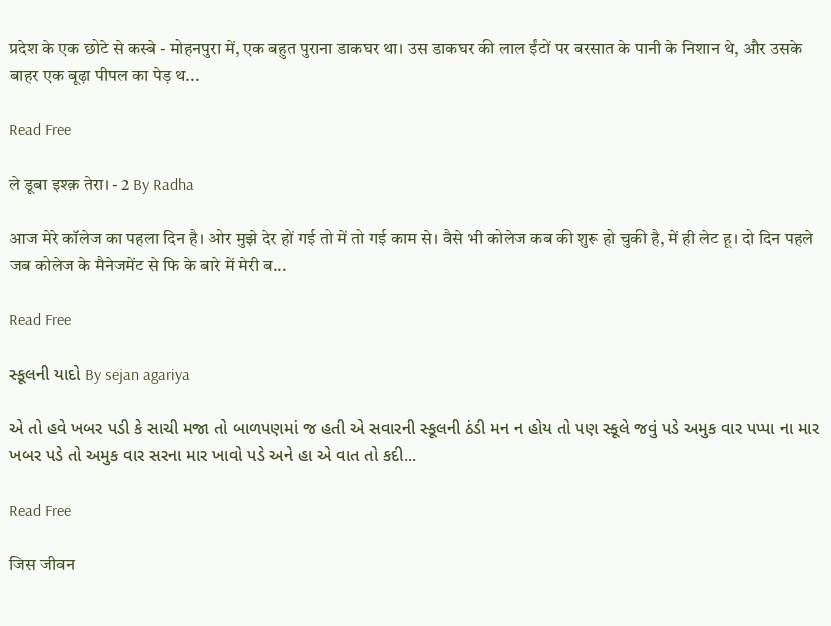प्रदेश के एक छोटे से कस्बे - मोहनपुरा में, एक बहुत पुराना डाकघर था। उस डाकघर की लाल ईंटों पर बरसात के पानी के निशान थे, और उसके बाहर एक बूढ़ा पीपल का पेड़ थ...

Read Free

ले डूबा इश्क़ तेरा। - 2 By Radha

आज मेरे कॉलेज का पहला दिन है। ओर मुझे देर हों गई तो में तो गई काम से। वैसे भी कोलेज कब की शुरू हो चुकी है, में ही लेट हू। दो दिन पहले जब कोलेज के मैनेजमेंट से फि के बारे में मेरी ब...

Read Free

સ્કૂલની યાદો By sejan agariya

એ તો હવે ખબર પડી કે સાચી મજા તો બાળપણમાં જ હતી એ સવારની સ્કૂલની ઠંડી મન ન હોય તો પણ સ્કૂલે જવું પડે અમુક વાર પપ્પા ના માર ખબર પડે તો અમુક વાર સરના માર ખાવો પડે અને હા એ વાત તો કદી...

Read Free

जिस जीवन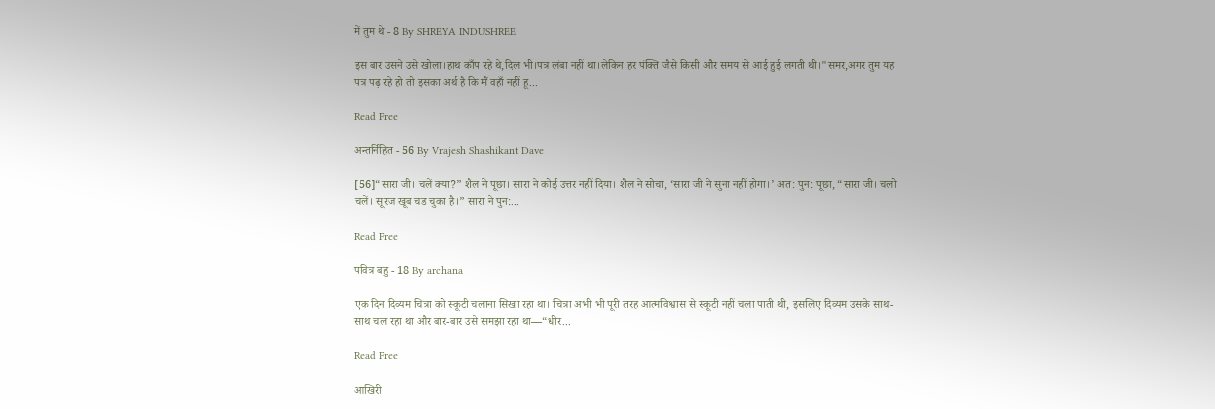में तुम थे - 8 By SHREYA INDUSHREE

इस बार उसने उसे खोला।हाथ काँप रहे थे,दिल भी।पत्र लंबा नहीं था।लेकिन हर पंक्ति जैसे किसी और समय से आई हुई लगती थी।"समर,अगर तुम यह पत्र पढ़ रहे हो तो इसका अर्थ है कि मैं वहाँ नहीं हू...

Read Free

अन्तर्निहित - 56 By Vrajesh Shashikant Dave

[56]“सारा जी। चलें क्या?” शैल ने पूछा। सारा ने कोई उत्तर नहीं दिया। शैल ने सोचा, ‘सारा जी ने सुना नहीं होगा।’ अत: पुन: पूछा, “सारा जी। चलो चलें। सूरज खूब चड चुका है।” सारा ने पुन:...

Read Free

पवित्र बहु - 18 By archana

एक दिन दिव्यम चित्रा को स्कूटी चलाना सिखा रहा था। चित्रा अभी भी पूरी तरह आत्मविश्वास से स्कूटी नहीं चला पाती थी, इसलिए दिव्यम उसके साथ-साथ चल रहा था और बार-बार उसे समझा रहा था—“धीर...

Read Free

आखिरी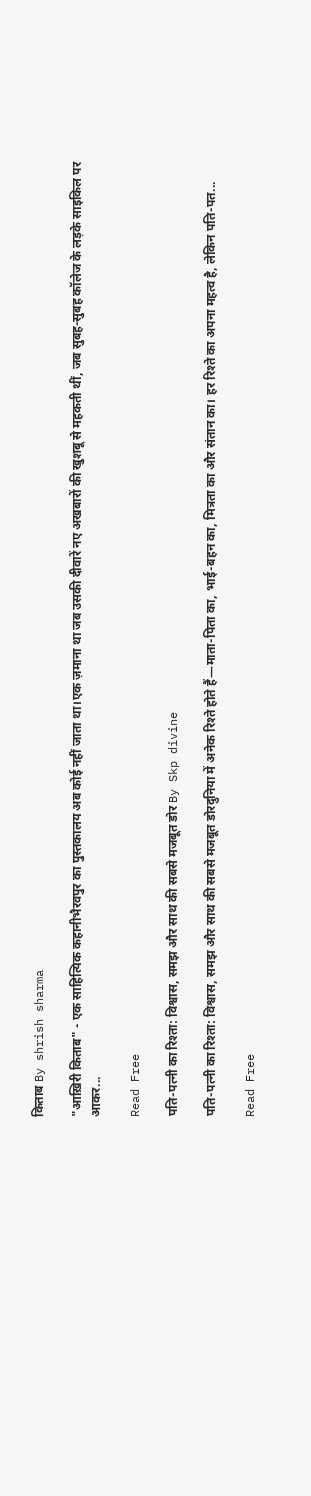किताब By shrish sharma

"आख़िरी किताब" - एक साहित्यिक कहानीभैरवपुर का पुस्तकालय अब कोई नहीं जाता था।एक ज़माना था जब उसकी दीवारें नए अखबारों की खुशबू से महकती थीं, जब सुबह-सुबह कॉलेज के लड़के साइकिल पर आकर...

Read Free

पति-पत्नी का रिश्ता: विश्वास, समझ और साथ की सबसे मजबूत डोर By Skp divine

पति-पत्नी का रिश्ता: विश्वास, समझ और साथ की सबसे मजबूत डोरदुनिया में अनेक रिश्ते होते हैं—माता-पिता का, भाई-बहन का, मित्रता का और संतान का। हर रिश्ते का अपना महत्व है, लेकिन पति-पत...

Read Free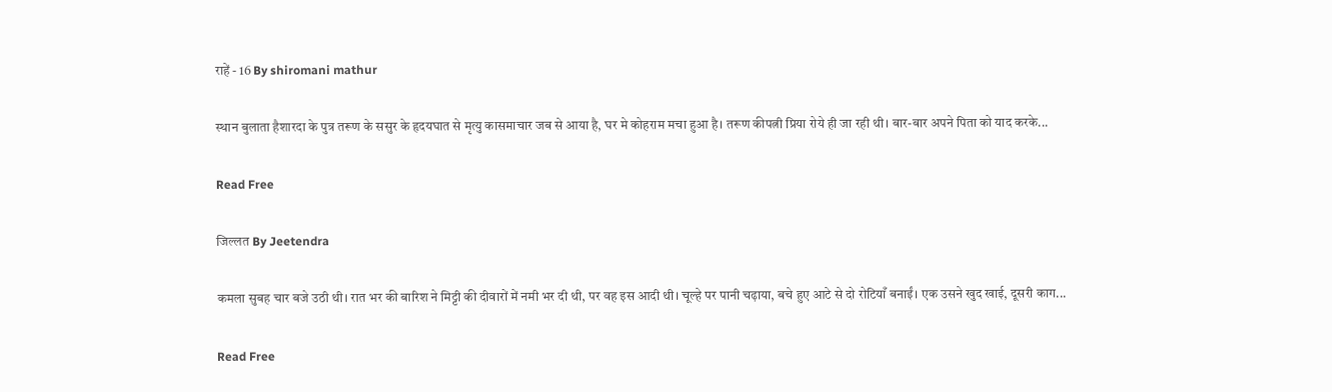राहें - 16 By shiromani mathur

स्थान बुलाता हैशारदा के पुत्र तरूण के ससुर के हृदयघात से मृत्यु कासमाचार जब से आया है, घर मे कोहराम मचा हुआ है। तरूण कीपत्नी प्रिया रोये ही जा रही थी। बार-बार अपने पिता को याद करके...

Read Free

जिल्लत By Jeetendra

कमला सुबह चार बजे उठी थी। रात भर की बारिश ने मिट्टी की दीवारों में नमी भर दी थी, पर वह इस आदी थी। चूल्हे पर पानी चढ़ाया, बचे हुए आटे से दो रोटियाँ बनाईं। एक उसने खुद खाई, दूसरी काग...

Read Free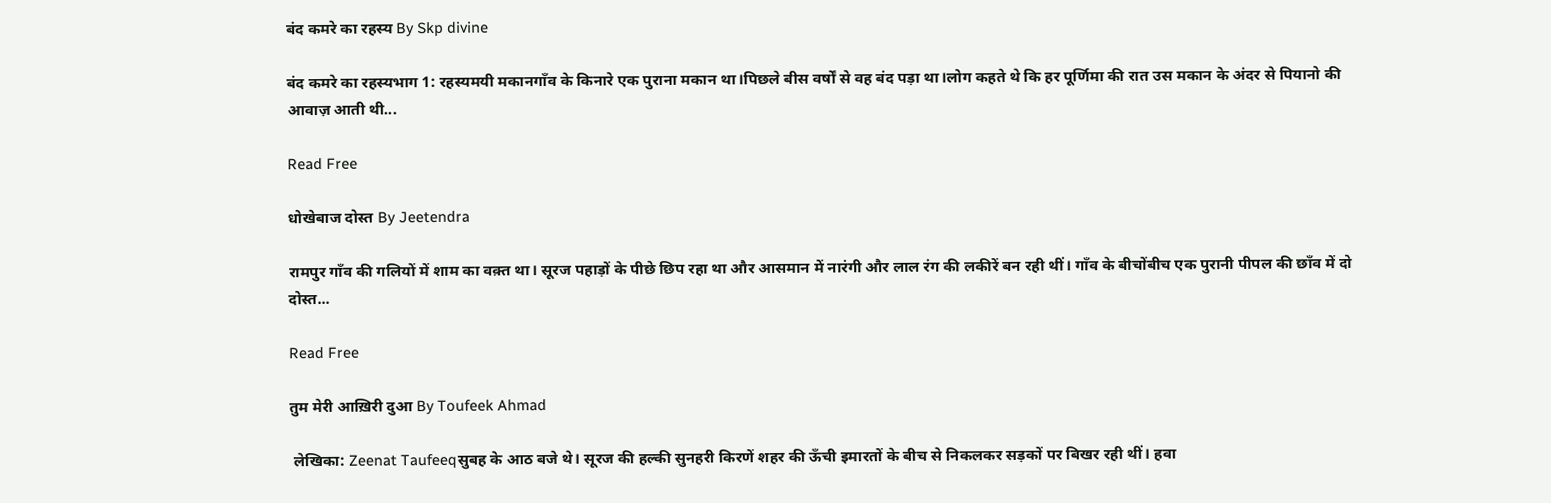बंद कमरे का रहस्य By Skp divine

बंद कमरे का रहस्यभाग 1: रहस्यमयी मकानगाँव के किनारे एक पुराना मकान था।पिछले बीस वर्षों से वह बंद पड़ा था।लोग कहते थे कि हर पूर्णिमा की रात उस मकान के अंदर से पियानो की आवाज़ आती थी...

Read Free

धोखेबाज दोस्त By Jeetendra

रामपुर गाँव की गलियों में शाम का वक़्त था। सूरज पहाड़ों के पीछे छिप रहा था और आसमान में नारंगी और लाल रंग की लकीरें बन रही थीं। गाँव के बीचोंबीच एक पुरानी पीपल की छाँव में दो दोस्त...

Read Free

तुम मेरी आख़िरी दुआ By Toufeek Ahmad

 लेखिका: Zeenat Taufeeqसुबह के आठ बजे थे। सूरज की हल्की सुनहरी किरणें शहर की ऊँची इमारतों के बीच से निकलकर सड़कों पर बिखर रही थीं। हवा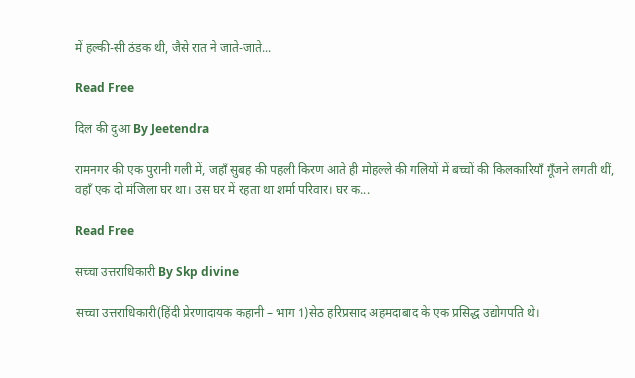में हल्की-सी ठंडक थी, जैसे रात ने जाते-जाते...

Read Free

दिल की दुआ By Jeetendra

रामनगर की एक पुरानी गली में, जहाँ सुबह की पहली किरण आते ही मोहल्ले की गलियों में बच्चों की किलकारियाँ गूँजने लगती थीं, वहाँ एक दो मंजिला घर था। उस घर में रहता था शर्मा परिवार। घर क...

Read Free

सच्चा उत्तराधिकारी By Skp divine

सच्चा उत्तराधिकारी(हिंदी प्रेरणादायक कहानी – भाग 1)सेठ हरिप्रसाद अहमदाबाद के एक प्रसिद्ध उद्योगपति थे।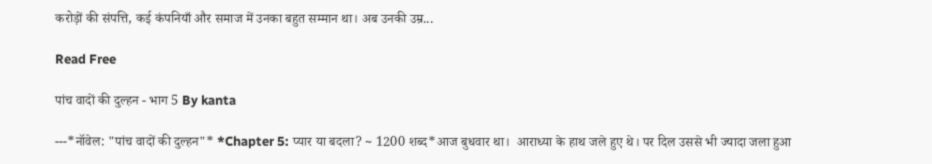करोड़ों की संपत्ति, कई कंपनियाँ और समाज में उनका बहुत सम्मान था। अब उनकी उम्र...

Read Free

पांच वादों की दुल्हन - भाग 5 By kanta

---*नॉवेल: "पांच वादों की दुल्हन"* *Chapter 5: प्यार या बदला? ~ 1200 शब्द*आज बुधवार था।  आराध्या के हाथ जले हुए थे। पर दिल उससे भी ज्यादा जला हुआ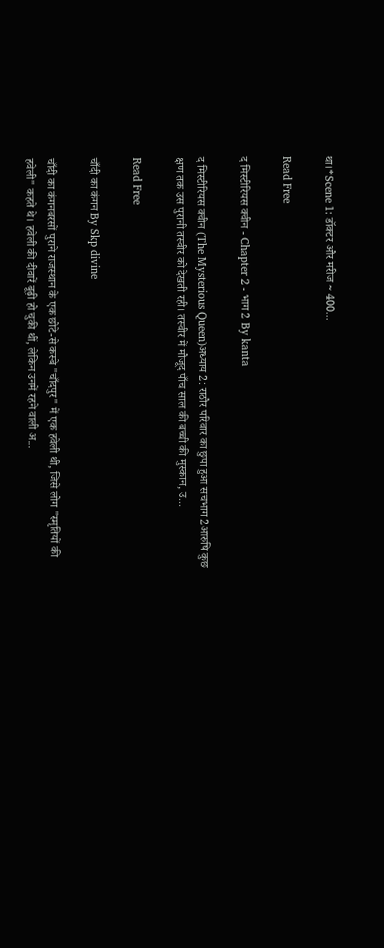था।*Scene 1: डॉक्टर और मरीज ~ 400...

Read Free

द मिस्टीरियस क्वीन - Chapter 2 - भाग 2 By kanta

द मिस्टीरियस क्वीन (The Mysterious Queen)अध्याय 2: राठौर परिवार का छुपा हुआ सचभाग 2आरुषि कुछ क्षण तक उस पुरानी तस्वीर को देखती रही। तस्वीर में मौजूद पाँच साल की बच्ची की मुस्कान, उ...

Read Free

चाँदी का कंगन By Skp divine

चाँदी का कंगनबरसों पुराने राजस्थान के एक छोटे-से कस्बे "चाँदपुर" में एक हवेली थी, जिसे लोग "स्मृतियों की हवेली" कहते थे। हवेली की दीवारें बूढ़ी हो चुकी थीं, लेकिन उनमें रहने वाली अ...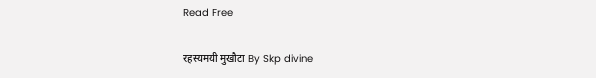Read Free

रहस्यमयी मुखौटा By Skp divine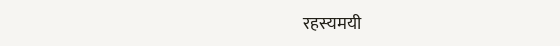रहस्यमयी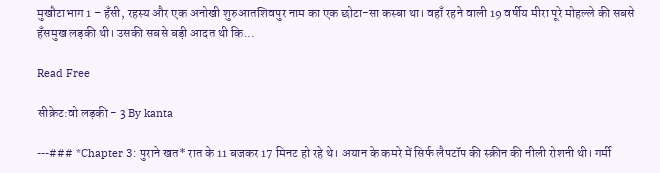मुखौटाभाग 1 – हँसी, रहस्य और एक अनोखी शुरुआतशिवपुर नाम का एक छोटा-सा कस्बा था। वहाँ रहने वाली 19 वर्षीय मीरा पूरे मोहल्ले की सबसे हँसमुख लड़की थी। उसकी सबसे बड़ी आदत थी कि...

Read Free

सीक्रेट:वो लड़की - 3 By kanta

---### *Chapter 3: पुराने खत* रात के 11 बजकर 17 मिनट हो रहे थे। अयान के कमरे में सिर्फ लैपटॉप की स्क्रीन की नीली रोशनी थी। गर्मी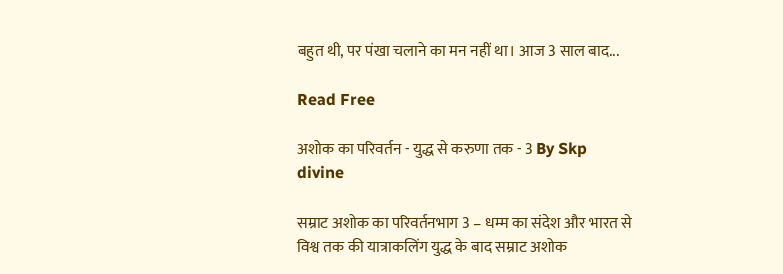बहुत थी, पर पंखा चलाने का मन नहीं था। आज 3 साल बाद...

Read Free

अशोक का परिवर्तन - युद्ध से करुणा तक - 3 By Skp divine

सम्राट अशोक का परिवर्तनभाग 3 – धम्म का संदेश और भारत से विश्व तक की यात्राकलिंग युद्ध के बाद सम्राट अशोक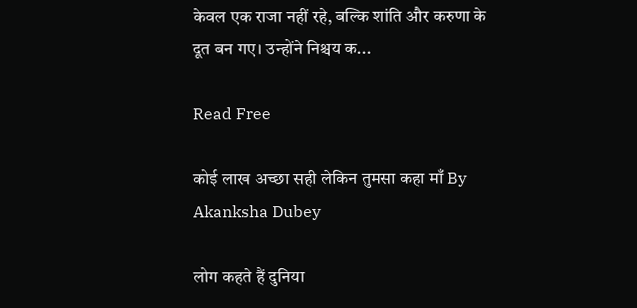केवल एक राजा नहीं रहे, बल्कि शांति और करुणा के दूत बन गए। उन्होंने निश्चय क...

Read Free

कोई लाख अच्छा सही लेकिन तुमसा कहा माँ By Akanksha Dubey

लोग कहते हैं दुनिया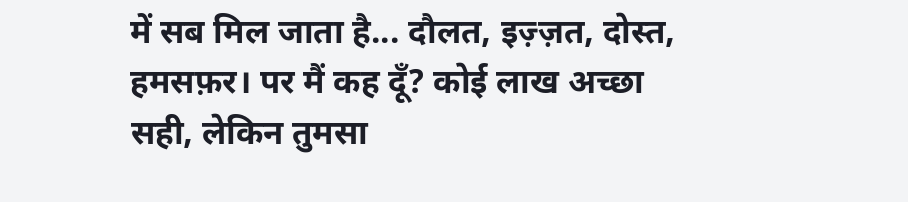में सब मिल जाता है... दौलत, इज़्ज़त, दोस्त, हमसफ़र। पर मैं कह दूँ? कोई लाख अच्छा सही, लेकिन तुमसा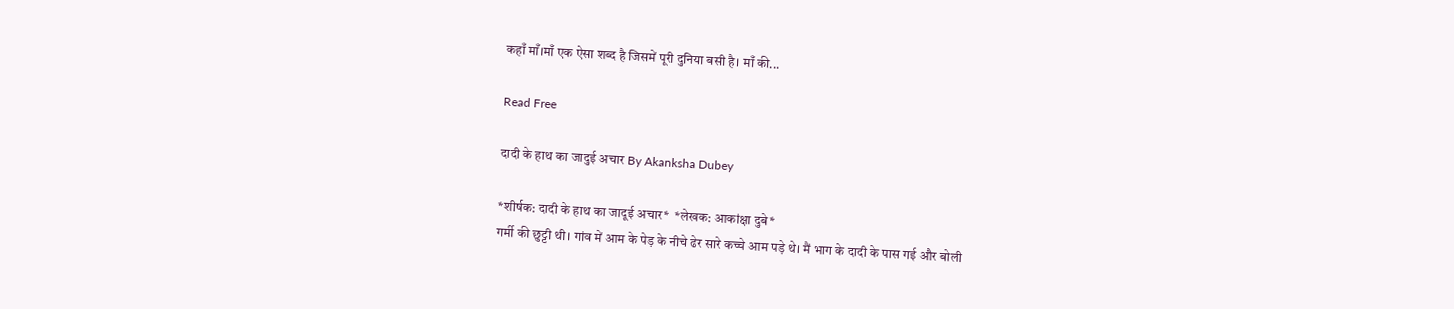कहाँ माँ।माँ एक ऐसा शब्द है जिसमें पूरी दुनिया बसी है। माँ की...

Read Free

दादी के हाथ का जादुई अचार By Akanksha Dubey

*शीर्षक: दादी के हाथ का जादूई अचार*  *लेखक: आकांक्षा दुबे*
गर्मी की छुट्टी थी। गांव में आम के पेड़ के नीचे ढेर सारे कच्चे आम पड़े थे। मैं भाग के दादी के पास गई और बोली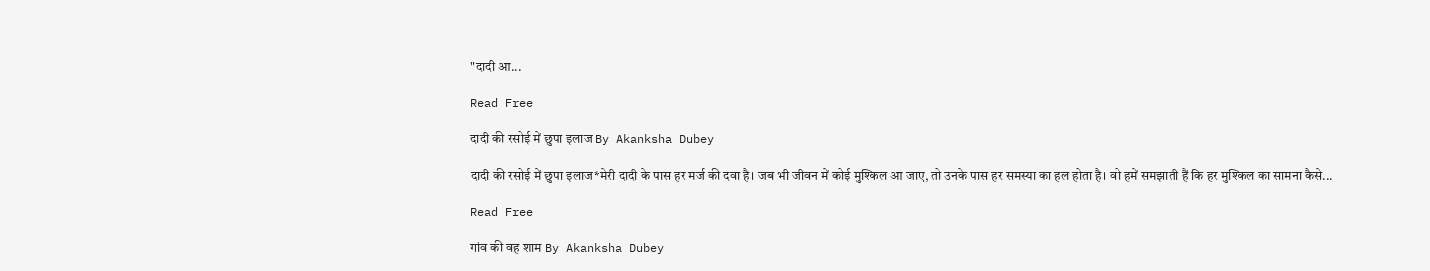"दादी आ...

Read Free

दादी की रसोई में छुपा इलाज By Akanksha Dubey

दादी की रसोई में छुपा इलाज*मेरी दादी के पास हर मर्ज की दवा है। जब भी जीवन में कोई मुश्किल आ जाए, तो उनके पास हर समस्या का हल होता है। वो हमें समझाती हैं कि हर मुश्किल का सामना कैसे...

Read Free

गांव की वह शाम By Akanksha Dubey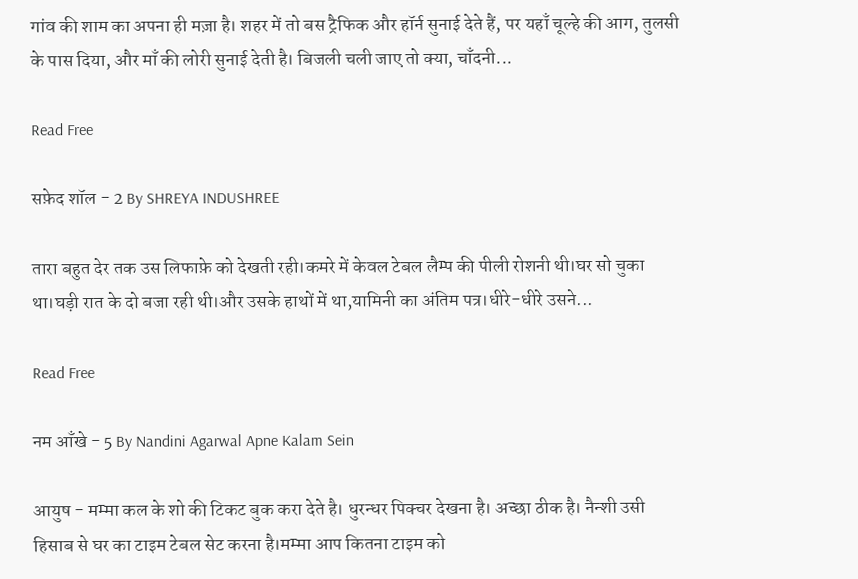गांव की शाम का अपना ही मज़ा है। शहर में तो बस ट्रैफिक और हॉर्न सुनाई देते हैं, पर यहाँ चूल्हे की आग, तुलसी के पास दिया, और माँ की लोरी सुनाई देती है। बिजली चली जाए तो क्या, चाँदनी...

Read Free

सफ़ेद शॉल - 2 By SHREYA INDUSHREE

तारा बहुत देर तक उस लिफाफ़े को देखती रही।कमरे में केवल टेबल लैम्प की पीली रोशनी थी।घर सो चुका था।घड़ी रात के दो बजा रही थी।और उसके हाथों में था,यामिनी का अंतिम पत्र।धीरे-धीरे उसने...

Read Free

नम आँखे - 5 By Nandini Agarwal Apne Kalam Sein

आयुष - मम्मा कल के शो की टिकट बुक करा देते है। धुरन्धर पिक्चर देखना है। अच्छा ठीक है। नैन्शी उसी हिसाब से घर का टाइम टेबल सेट करना है।मम्मा आप कितना टाइम को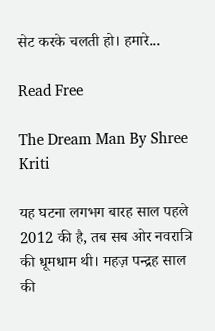सेट करके चलती हो। हमारे...

Read Free

The Dream Man By Shree Kriti

यह घटना लगभग बारह साल पहले 2012 की है, तब सब ओर नवरात्रि की धूमधाम थी। महज़ पन्द्रह साल की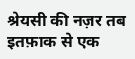श्रेयसी की नज़र तब इतफ़ाक से एक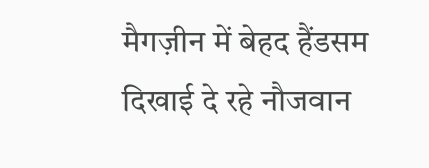मैगज़ीन में बेहद हैंडसम दिखाई दे रहे नौजवान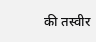की तस्वीर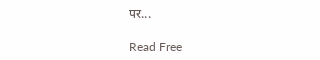पर...

Read Free